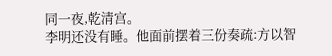同一夜,乾清宫。
李明还没有睡。他面前摆着三份奏疏:方以智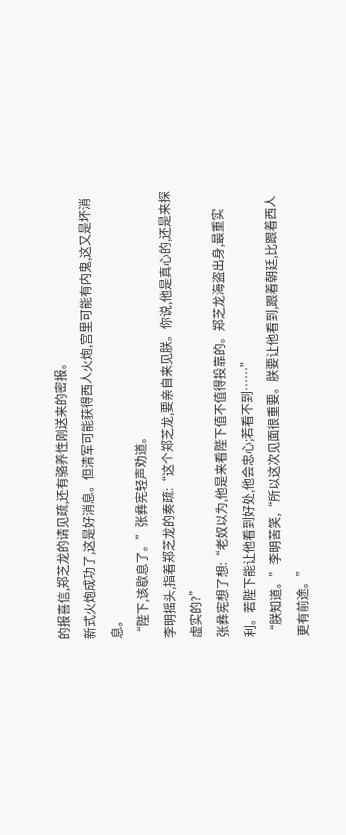的报喜信,郑芝龙的请见疏,还有骆养性刚送来的密报。
新式火炮成功了,这是好消息。但清军可能获得西人火炮,宫里可能有内鬼,这又是坏消息。
“陛下,该歇息了。”张彝宪轻声劝道。
李明摇头,指着郑芝龙的奏疏:“这个郑芝龙,要亲自来见朕。你说,他是真心的,还是来探虚实的?”
张彝宪想了想:“老奴以为,他是来看陛下值不值得投靠的。郑芝龙海盗出身,最重实利。若陛下能让他看到好处,他会忠心;若看不到……”
“朕知道。”李明苦笑,“所以这次见面很重要。朕要让他看到,跟着朝廷,比跟着西人更有前途。”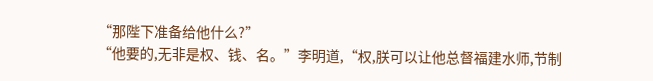“那陛下准备给他什么?”
“他要的,无非是权、钱、名。”李明道,“权,朕可以让他总督福建水师,节制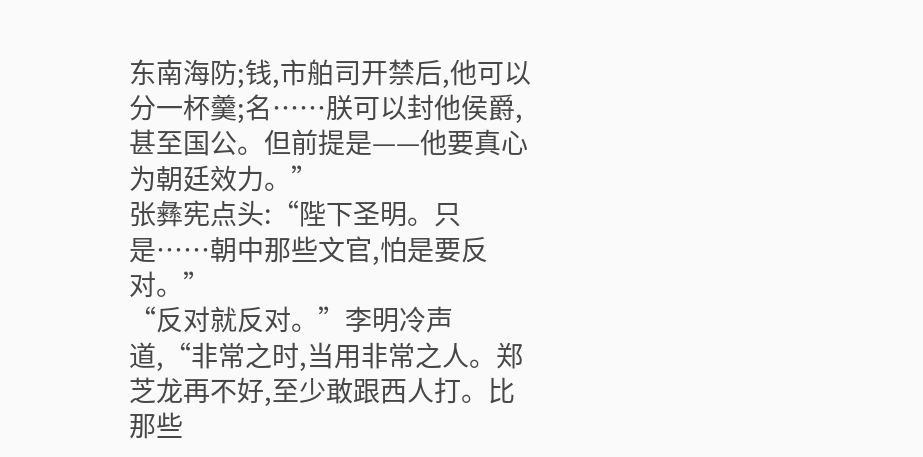东南海防;钱,市舶司开禁后,他可以分一杯羹;名……朕可以封他侯爵,甚至国公。但前提是——他要真心为朝廷效力。”
张彝宪点头:“陛下圣明。只是……朝中那些文官,怕是要反对。”
“反对就反对。”李明冷声道,“非常之时,当用非常之人。郑芝龙再不好,至少敢跟西人打。比那些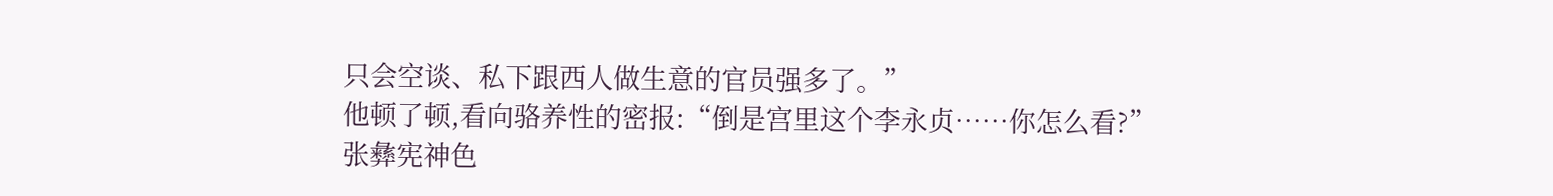只会空谈、私下跟西人做生意的官员强多了。”
他顿了顿,看向骆养性的密报:“倒是宫里这个李永贞……你怎么看?”
张彝宪神色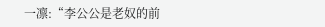一凛:“李公公是老奴的前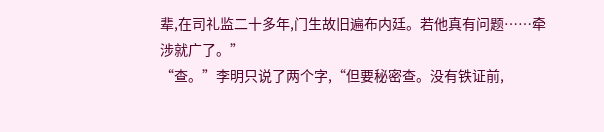辈,在司礼监二十多年,门生故旧遍布内廷。若他真有问题……牵涉就广了。”
“查。”李明只说了两个字,“但要秘密查。没有铁证前,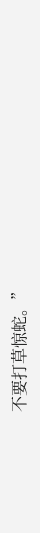不要打草惊蛇。”